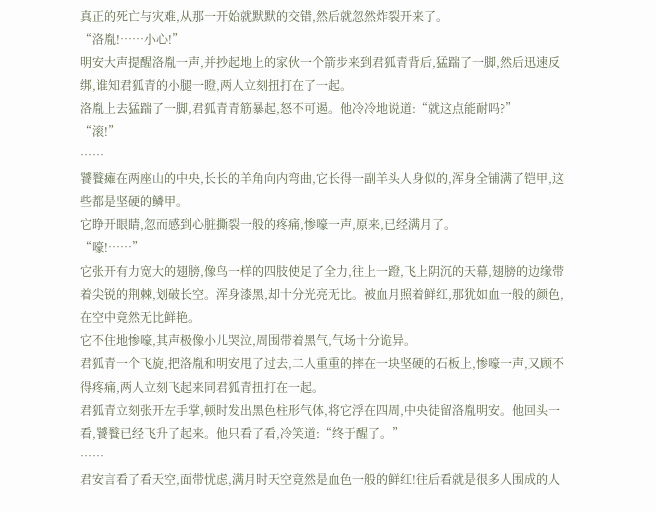真正的死亡与灾难,从那一开始就默默的交错,然后就忽然炸裂开来了。
“洛胤!……小心!”
明安大声提醒洛胤一声,并抄起地上的家伙一个箭步来到君狐青背后,猛踹了一脚,然后迅速反绑,谁知君狐青的小腿一瞪,两人立刻扭打在了一起。
洛胤上去猛踹了一脚,君狐青青筋暴起,怒不可遏。他冷冷地说道:“就这点能耐吗?”
“滚!”
……
饕餮瘫在两座山的中央,长长的羊角向内弯曲,它长得一副羊头人身似的,浑身全铺满了铠甲,这些都是坚硬的鳞甲。
它睁开眼睛,忽而感到心脏撕裂一般的疼痛,惨嚎一声,原来,已经满月了。
“嚎!……”
它张开有力宽大的翅膀,像鸟一样的四肢使足了全力,往上一蹬,飞上阴沉的天幕,翅膀的边缘带着尖锐的荆棘,划破长空。浑身漆黑,却十分光亮无比。被血月照着鲜红,那犹如血一般的颜色,在空中竟然无比鲜艳。
它不住地惨嚎,其声极像小儿哭泣,周围带着黑气,气场十分诡异。
君狐青一个飞旋,把洛胤和明安甩了过去,二人重重的摔在一块坚硬的石板上,惨嚎一声,又顾不得疼痛,两人立刻飞起来同君狐青扭打在一起。
君狐青立刻张开左手掌,顿时发出黑色柱形气体,将它浮在四周,中央徒留洛胤明安。他回头一看,饕餮已经飞升了起来。他只看了看,冷笑道:“终于醒了。”
……
君安言看了看天空,面带忧虑,满月时天空竟然是血色一般的鲜红!往后看就是很多人围成的人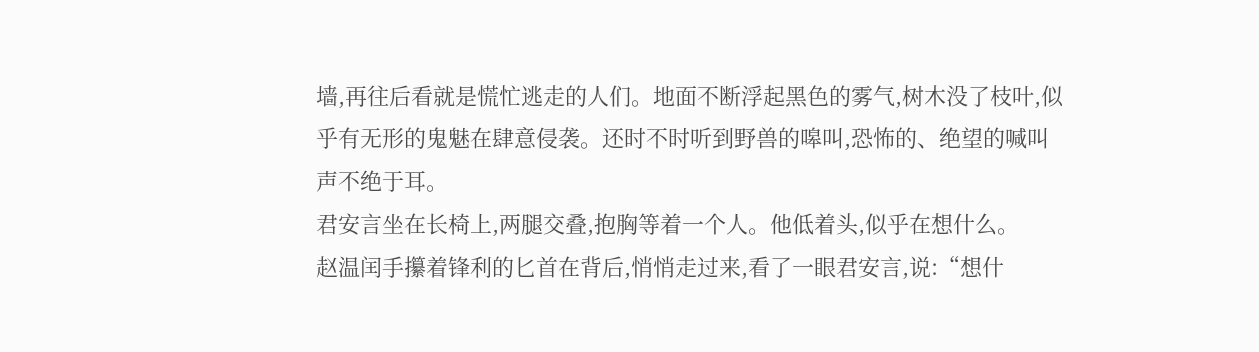墙,再往后看就是慌忙逃走的人们。地面不断浮起黑色的雾气,树木没了枝叶,似乎有无形的鬼魅在肆意侵袭。还时不时听到野兽的嗥叫,恐怖的、绝望的喊叫声不绝于耳。
君安言坐在长椅上,两腿交叠,抱胸等着一个人。他低着头,似乎在想什么。
赵温闰手攥着锋利的匕首在背后,悄悄走过来,看了一眼君安言,说:“想什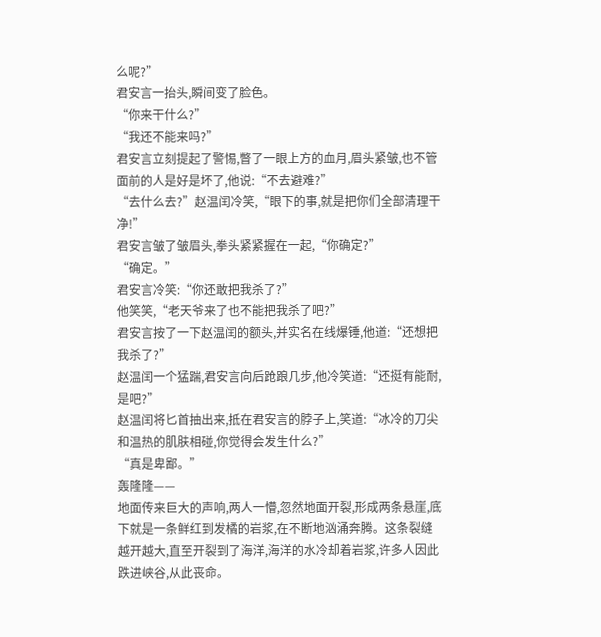么呢?”
君安言一抬头,瞬间变了脸色。
“你来干什么?”
“我还不能来吗?”
君安言立刻提起了警惕,瞥了一眼上方的血月,眉头紧皱,也不管面前的人是好是坏了,他说:“不去避难?”
“去什么去?”赵温闰冷笑,“眼下的事,就是把你们全部清理干净!”
君安言皱了皱眉头,拳头紧紧握在一起,“你确定?”
“确定。”
君安言冷笑:“你还敢把我杀了?”
他笑笑,“老天爷来了也不能把我杀了吧?”
君安言按了一下赵温闰的额头,并实名在线爆锤,他道:“还想把我杀了?”
赵温闰一个猛踹,君安言向后跄踉几步,他冷笑道:“还挺有能耐,是吧?”
赵温闰将匕首抽出来,抵在君安言的脖子上,笑道:“冰冷的刀尖和温热的肌肤相碰,你觉得会发生什么?”
“真是卑鄙。”
轰隆隆——
地面传来巨大的声响,两人一懵,忽然地面开裂,形成两条悬崖,底下就是一条鲜红到发橘的岩浆,在不断地汹涌奔腾。这条裂缝越开越大,直至开裂到了海洋,海洋的水冷却着岩浆,许多人因此跌进峡谷,从此丧命。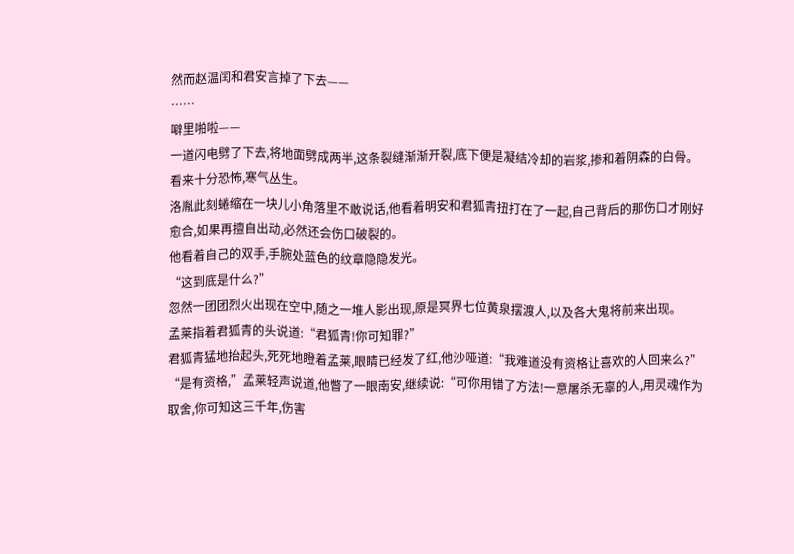然而赵温闰和君安言掉了下去——
……
噼里啪啦——
一道闪电劈了下去,将地面劈成两半,这条裂缝渐渐开裂,底下便是凝结冷却的岩浆,掺和着阴森的白骨。看来十分恐怖,寒气丛生。
洛胤此刻蜷缩在一块儿小角落里不敢说话,他看着明安和君狐青扭打在了一起,自己背后的那伤口才刚好愈合,如果再擅自出动,必然还会伤口破裂的。
他看着自己的双手,手腕处蓝色的纹章隐隐发光。
“这到底是什么?”
忽然一团团烈火出现在空中,随之一堆人影出现,原是冥界七位黄泉摆渡人,以及各大鬼将前来出现。
孟莱指着君狐青的头说道:“君狐青!你可知罪?”
君狐青猛地抬起头,死死地瞪着孟莱,眼睛已经发了红,他沙哑道:“我难道没有资格让喜欢的人回来么?”
“是有资格,”孟莱轻声说道,他瞥了一眼南安,继续说:“可你用错了方法!一意屠杀无辜的人,用灵魂作为取舍,你可知这三千年,伤害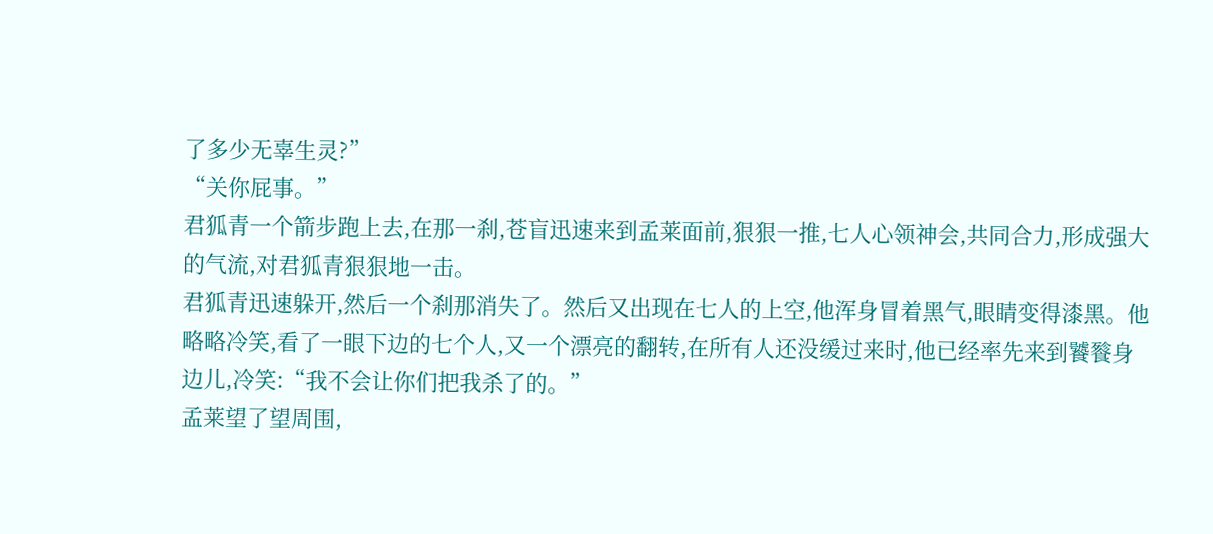了多少无辜生灵?”
“关你屁事。”
君狐青一个箭步跑上去,在那一刹,苍盲迅速来到孟莱面前,狠狠一推,七人心领神会,共同合力,形成强大的气流,对君狐青狠狠地一击。
君狐青迅速躲开,然后一个刹那消失了。然后又出现在七人的上空,他浑身冒着黑气,眼睛变得漆黑。他略略冷笑,看了一眼下边的七个人,又一个漂亮的翻转,在所有人还没缓过来时,他已经率先来到饕餮身边儿,冷笑:“我不会让你们把我杀了的。”
孟莱望了望周围,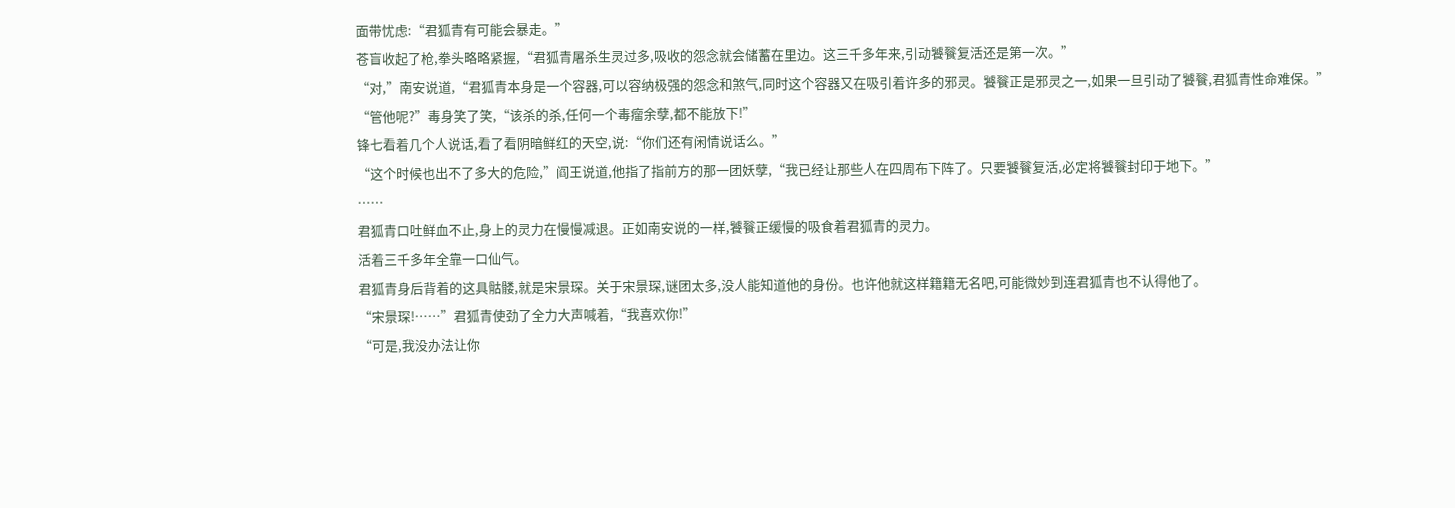面带忧虑:“君狐青有可能会暴走。”
苍盲收起了枪,拳头略略紧握,“君狐青屠杀生灵过多,吸收的怨念就会储蓄在里边。这三千多年来,引动饕餮复活还是第一次。”
“对,”南安说道,“君狐青本身是一个容器,可以容纳极强的怨念和煞气,同时这个容器又在吸引着许多的邪灵。饕餮正是邪灵之一,如果一旦引动了饕餮,君狐青性命难保。”
“管他呢?”毒身笑了笑,“该杀的杀,任何一个毒瘤余孽,都不能放下!”
锋七看着几个人说话,看了看阴暗鲜红的天空,说:“你们还有闲情说话么。”
“这个时候也出不了多大的危险,”阎王说道,他指了指前方的那一团妖孽,“我已经让那些人在四周布下阵了。只要饕餮复活,必定将饕餮封印于地下。”
……
君狐青口吐鲜血不止,身上的灵力在慢慢减退。正如南安说的一样,饕餮正缓慢的吸食着君狐青的灵力。
活着三千多年全靠一口仙气。
君狐青身后背着的这具骷髅,就是宋景琛。关于宋景琛,谜团太多,没人能知道他的身份。也许他就这样籍籍无名吧,可能微妙到连君狐青也不认得他了。
“宋景琛!……”君狐青使劲了全力大声喊着,“我喜欢你!”
“可是,我没办法让你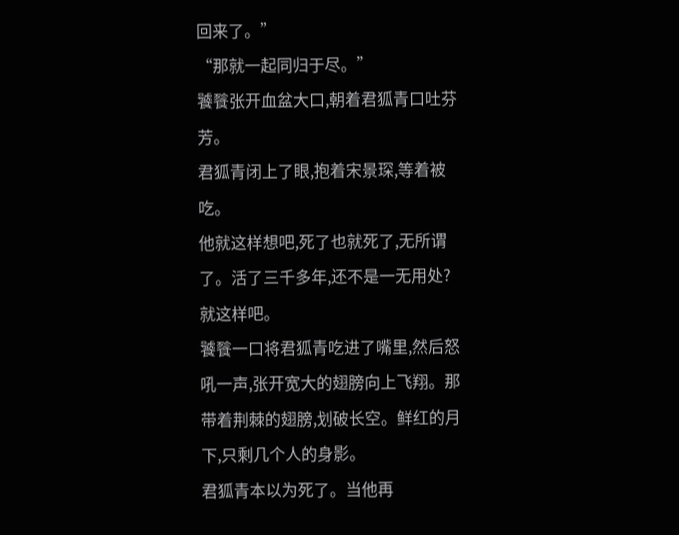回来了。”
“那就一起同归于尽。”
饕餮张开血盆大口,朝着君狐青口吐芬芳。
君狐青闭上了眼,抱着宋景琛,等着被吃。
他就这样想吧,死了也就死了,无所谓了。活了三千多年,还不是一无用处?
就这样吧。
饕餮一口将君狐青吃进了嘴里,然后怒吼一声,张开宽大的翅膀向上飞翔。那带着荆棘的翅膀,划破长空。鲜红的月下,只剩几个人的身影。
君狐青本以为死了。当他再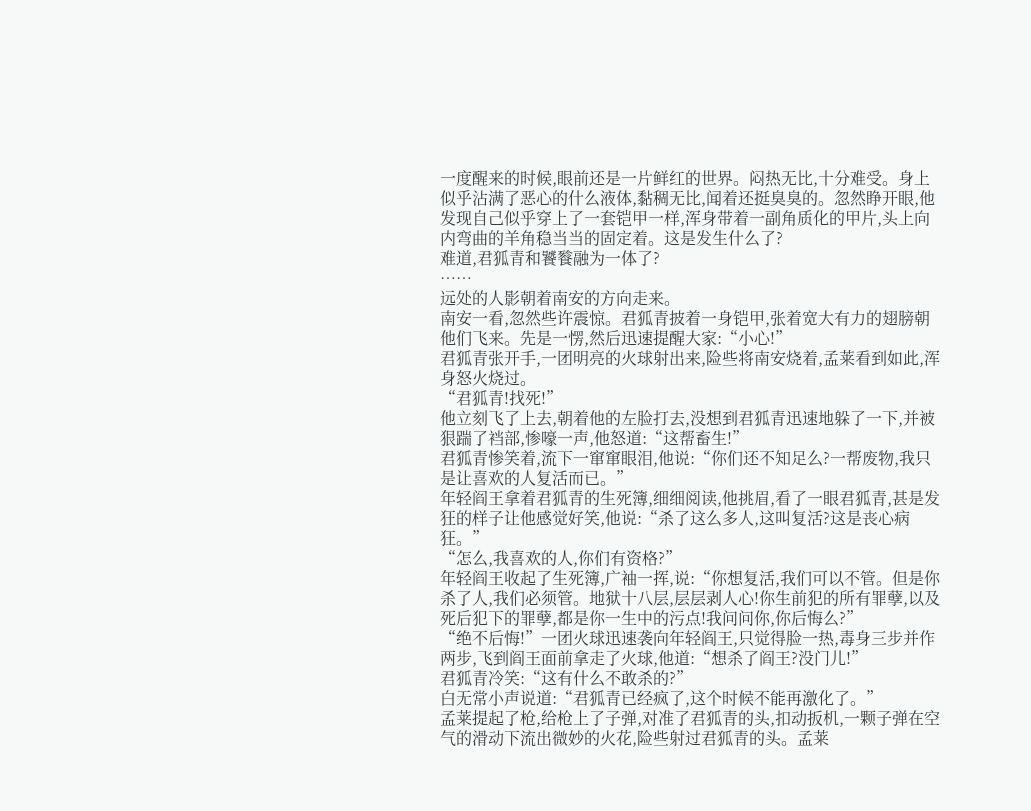一度醒来的时候,眼前还是一片鲜红的世界。闷热无比,十分难受。身上似乎沾满了恶心的什么液体,黏稠无比,闻着还挺臭臭的。忽然睁开眼,他发现自己似乎穿上了一套铠甲一样,浑身带着一副角质化的甲片,头上向内弯曲的羊角稳当当的固定着。这是发生什么了?
难道,君狐青和饕餮融为一体了?
……
远处的人影朝着南安的方向走来。
南安一看,忽然些许震惊。君狐青披着一身铠甲,张着宽大有力的翅膀朝他们飞来。先是一愣,然后迅速提醒大家:“小心!”
君狐青张开手,一团明亮的火球射出来,险些将南安烧着,孟莱看到如此,浑身怒火烧过。
“君狐青!找死!”
他立刻飞了上去,朝着他的左脸打去,没想到君狐青迅速地躲了一下,并被狠踹了裆部,惨嚎一声,他怒道:“这帮畜生!”
君狐青惨笑着,流下一窜窜眼泪,他说:“你们还不知足么?一帮废物,我只是让喜欢的人复活而已。”
年轻阎王拿着君狐青的生死簿,细细阅读,他挑眉,看了一眼君狐青,甚是发狂的样子让他感觉好笑,他说:“杀了这么多人,这叫复活?这是丧心病狂。”
“怎么,我喜欢的人,你们有资格?”
年轻阎王收起了生死簿,广袖一挥,说:“你想复活,我们可以不管。但是你杀了人,我们必须管。地狱十八层,层层剥人心!你生前犯的所有罪孽,以及死后犯下的罪孽,都是你一生中的污点!我问问你,你后悔么?”
“绝不后悔!”一团火球迅速袭向年轻阎王,只觉得脸一热,毒身三步并作两步,飞到阎王面前拿走了火球,他道:“想杀了阎王?没门儿!”
君狐青冷笑:“这有什么不敢杀的?”
白无常小声说道:“君狐青已经疯了,这个时候不能再激化了。”
孟莱提起了枪,给枪上了子弹,对准了君狐青的头,扣动扳机,一颗子弹在空气的滑动下流出微妙的火花,险些射过君狐青的头。孟莱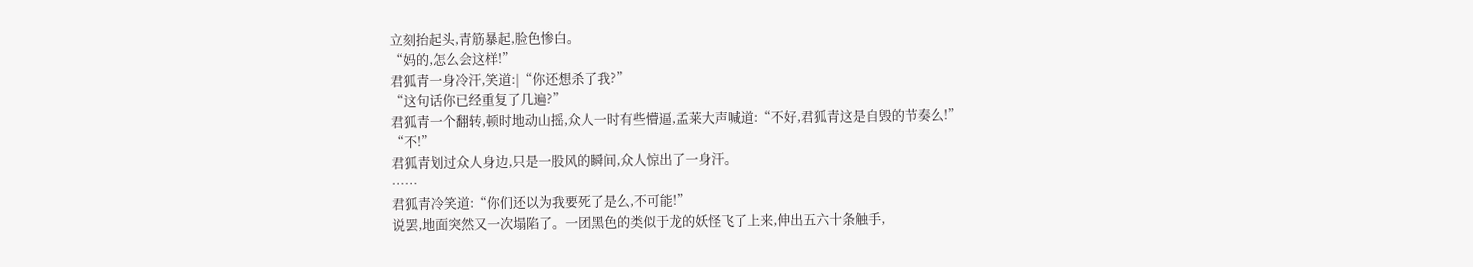立刻抬起头,青筋暴起,脸色惨白。
“妈的,怎么会这样!”
君狐青一身冷汗,笑道:|“你还想杀了我?”
“这句话你已经重复了几遍?”
君狐青一个翻转,顿时地动山摇,众人一时有些懵逼,孟莱大声喊道:“不好,君狐青这是自毁的节奏么!”
“不!”
君狐青划过众人身边,只是一股风的瞬间,众人惊出了一身汗。
……
君狐青冷笑道:“你们还以为我要死了是么,不可能!”
说罢,地面突然又一次塌陷了。一团黑色的类似于龙的妖怪飞了上来,伸出五六十条触手,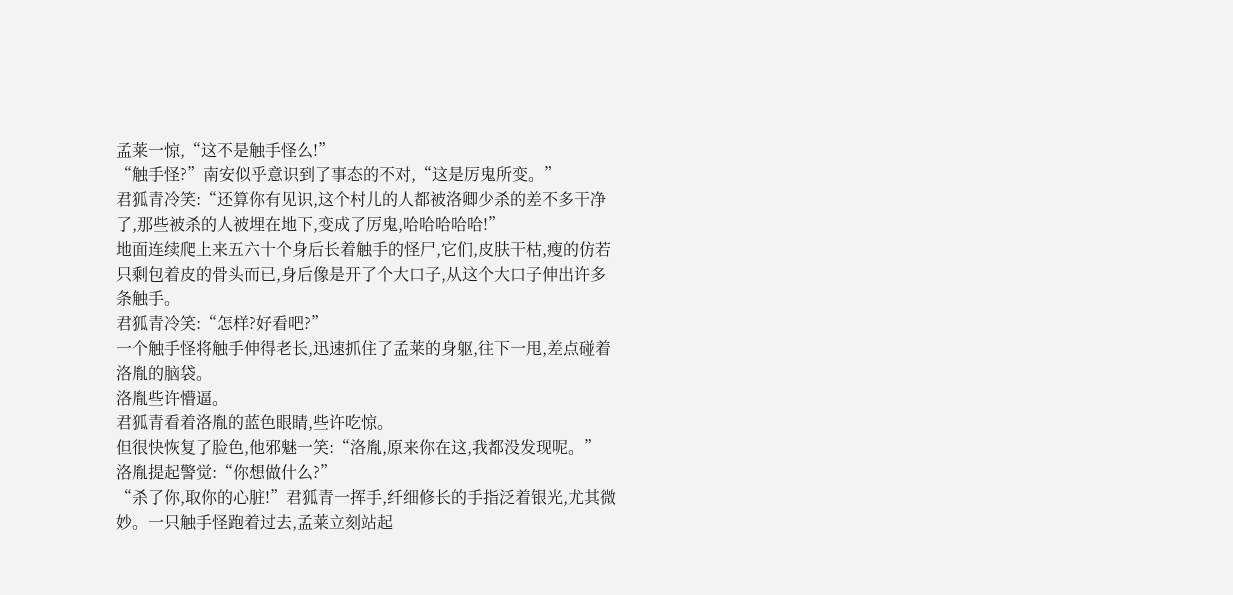孟莱一惊,“这不是触手怪么!”
“触手怪?”南安似乎意识到了事态的不对,“这是厉鬼所变。”
君狐青冷笑:“还算你有见识,这个村儿的人都被洛卿少杀的差不多干净了,那些被杀的人被埋在地下,变成了厉鬼,哈哈哈哈哈!”
地面连续爬上来五六十个身后长着触手的怪尸,它们,皮肤干枯,瘦的仿若只剩包着皮的骨头而已,身后像是开了个大口子,从这个大口子伸出许多条触手。
君狐青冷笑:“怎样?好看吧?”
一个触手怪将触手伸得老长,迅速抓住了孟莱的身躯,往下一甩,差点碰着洛胤的脑袋。
洛胤些许懵逼。
君狐青看着洛胤的蓝色眼睛,些许吃惊。
但很快恢复了脸色,他邪魅一笑:“洛胤,原来你在这,我都没发现呢。”
洛胤提起警觉:“你想做什么?”
“杀了你,取你的心脏!”君狐青一挥手,纤细修长的手指泛着银光,尤其微妙。一只触手怪跑着过去,孟莱立刻站起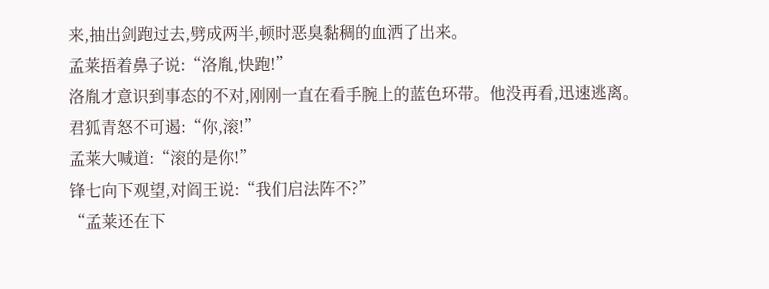来,抽出剑跑过去,劈成两半,顿时恶臭黏稠的血洒了出来。
孟莱捂着鼻子说:“洛胤,快跑!”
洛胤才意识到事态的不对,刚刚一直在看手腕上的蓝色环带。他没再看,迅速逃离。
君狐青怒不可遏:“你,滚!”
孟莱大喊道:“滚的是你!”
锋七向下观望,对阎王说:“我们启法阵不?”
“孟莱还在下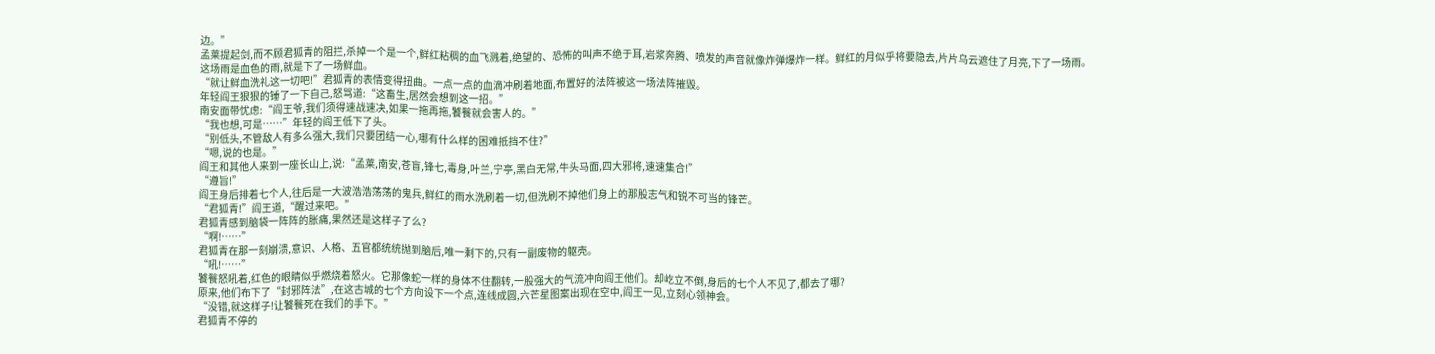边。”
孟莱提起剑,而不顾君狐青的阻拦,杀掉一个是一个,鲜红粘稠的血飞溅着,绝望的、恐怖的叫声不绝于耳,岩浆奔腾、喷发的声音就像炸弹爆炸一样。鲜红的月似乎将要隐去,片片乌云遮住了月亮,下了一场雨。
这场雨是血色的雨,就是下了一场鲜血。
“就让鲜血洗礼这一切吧!”君狐青的表情变得扭曲。一点一点的血滴冲刷着地面,布置好的法阵被这一场法阵摧毁。
年轻阎王狠狠的锤了一下自己,怒骂道:“这畜生,居然会想到这一招。”
南安面带忧虑:“阎王爷,我们须得速战速决,如果一拖再拖,饕餮就会害人的。”
“我也想,可是……”年轻的阎王低下了头。
“别低头,不管敌人有多么强大,我们只要团结一心,哪有什么样的困难抵挡不住?”
“嗯,说的也是。”
阎王和其他人来到一座长山上,说:“孟莱,南安,苍盲,锋七,毒身,叶兰,宁亭,黑白无常,牛头马面,四大邪将,速速集合!”
“遵旨!”
阎王身后排着七个人,往后是一大波浩浩荡荡的鬼兵,鲜红的雨水洗刷着一切,但洗刷不掉他们身上的那股志气和锐不可当的锋芒。
“君狐青!”阎王道,“醒过来吧。”
君狐青感到脑袋一阵阵的胀痛,果然还是这样子了么?
“啊!……”
君狐青在那一刻崩溃,意识、人格、五官都统统抛到脑后,唯一剩下的,只有一副废物的躯壳。
“吼!……”
饕餮怒吼着,红色的眼睛似乎燃烧着怒火。它那像蛇一样的身体不住翻转,一股强大的气流冲向阎王他们。却屹立不倒,身后的七个人不见了,都去了哪?
原来,他们布下了“封邪阵法”,在这古城的七个方向设下一个点,连线成圆,六芒星图案出现在空中,阎王一见,立刻心领神会。
“没错,就这样子!让饕餮死在我们的手下。”
君狐青不停的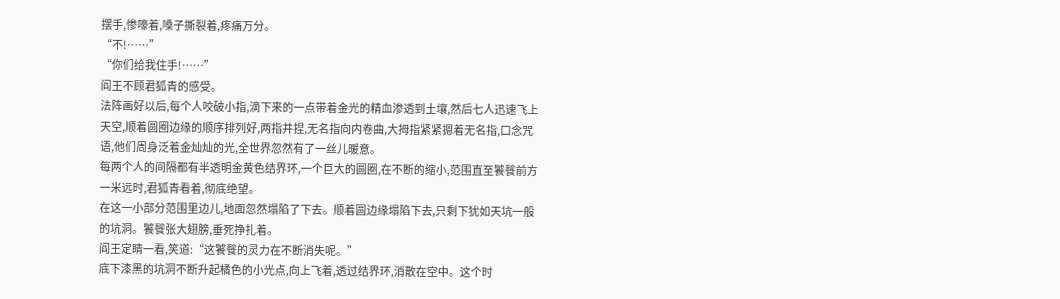摆手,惨嚎着,嗓子撕裂着,疼痛万分。
“不!……”
“你们给我住手!……”
阎王不顾君狐青的感受。
法阵画好以后,每个人咬破小指,滴下来的一点带着金光的精血渗透到土壤,然后七人迅速飞上天空,顺着圆圈边缘的顺序排列好,两指并捏,无名指向内卷曲,大拇指紧紧摁着无名指,口念咒语,他们周身泛着金灿灿的光,全世界忽然有了一丝儿暖意。
每两个人的间隔都有半透明金黄色结界环,一个巨大的圆圈,在不断的缩小,范围直至饕餮前方一米远时,君狐青看着,彻底绝望。
在这一小部分范围里边儿,地面忽然塌陷了下去。顺着圆边缘塌陷下去,只剩下犹如天坑一般的坑洞。饕餮张大翅膀,垂死挣扎着。
阎王定睛一看,笑道:“这饕餮的灵力在不断消失呢。”
底下漆黑的坑洞不断升起橘色的小光点,向上飞着,透过结界环,消散在空中。这个时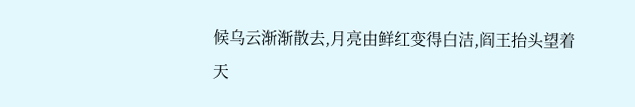候乌云渐渐散去,月亮由鲜红变得白洁,阎王抬头望着天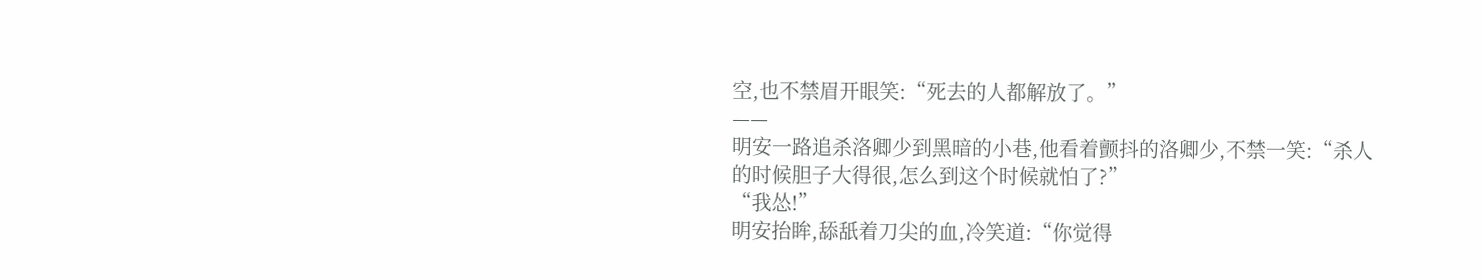空,也不禁眉开眼笑:“死去的人都解放了。”
——
明安一路追杀洛卿少到黑暗的小巷,他看着颤抖的洛卿少,不禁一笑:“杀人的时候胆子大得很,怎么到这个时候就怕了?”
“我怂!”
明安抬眸,舔舐着刀尖的血,冷笑道:“你觉得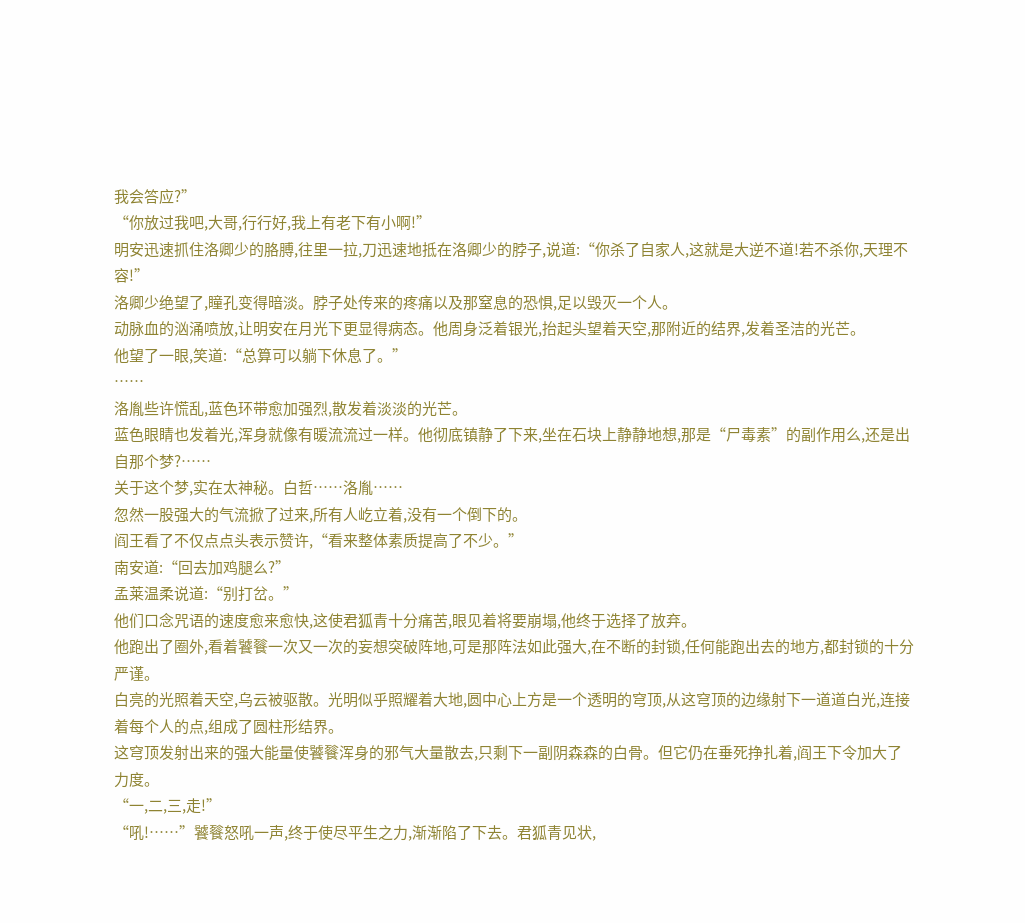我会答应?”
“你放过我吧,大哥,行行好,我上有老下有小啊!”
明安迅速抓住洛卿少的胳膊,往里一拉,刀迅速地抵在洛卿少的脖子,说道:“你杀了自家人,这就是大逆不道!若不杀你,天理不容!”
洛卿少绝望了,瞳孔变得暗淡。脖子处传来的疼痛以及那窒息的恐惧,足以毁灭一个人。
动脉血的汹涌喷放,让明安在月光下更显得病态。他周身泛着银光,抬起头望着天空,那附近的结界,发着圣洁的光芒。
他望了一眼,笑道:“总算可以躺下休息了。”
……
洛胤些许慌乱,蓝色环带愈加强烈,散发着淡淡的光芒。
蓝色眼睛也发着光,浑身就像有暖流流过一样。他彻底镇静了下来,坐在石块上静静地想,那是“尸毒素”的副作用么,还是出自那个梦?……
关于这个梦,实在太神秘。白哲……洛胤……
忽然一股强大的气流掀了过来,所有人屹立着,没有一个倒下的。
阎王看了不仅点点头表示赞许,“看来整体素质提高了不少。”
南安道:“回去加鸡腿么?”
孟莱温柔说道:“别打岔。”
他们口念咒语的速度愈来愈快,这使君狐青十分痛苦,眼见着将要崩塌,他终于选择了放弃。
他跑出了圈外,看着饕餮一次又一次的妄想突破阵地,可是那阵法如此强大,在不断的封锁,任何能跑出去的地方,都封锁的十分严谨。
白亮的光照着天空,乌云被驱散。光明似乎照耀着大地,圆中心上方是一个透明的穹顶,从这穹顶的边缘射下一道道白光,连接着每个人的点,组成了圆柱形结界。
这穹顶发射出来的强大能量使饕餮浑身的邪气大量散去,只剩下一副阴森森的白骨。但它仍在垂死挣扎着,阎王下令加大了力度。
“一,二,三,走!”
“吼!……”饕餮怒吼一声,终于使尽平生之力,渐渐陷了下去。君狐青见状,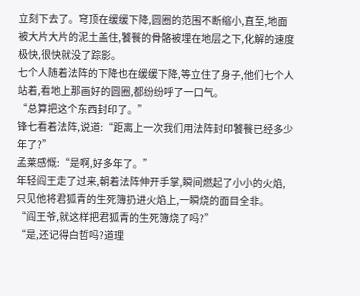立刻下去了。穹顶在缓缓下降,圆圈的范围不断缩小,直至,地面被大片大片的泥土盖住,饕餮的骨骼被埋在地层之下,化解的速度极快,很快就没了踪影。
七个人随着法阵的下降也在缓缓下降,等立住了身子,他们七个人站着,看地上那画好的圆圈,都纷纷呼了一口气。
“总算把这个东西封印了。”
锋七看着法阵,说道:“距离上一次我们用法阵封印饕餮已经多少年了?”
孟莱感慨:“是啊,好多年了。”
年轻阎王走了过来,朝着法阵伸开手掌,瞬间燃起了小小的火焰,只见他将君狐青的生死簿扔进火焰上,一瞬烧的面目全非。
“阎王爷,就这样把君狐青的生死簿烧了吗?”
“是,还记得白哲吗?道理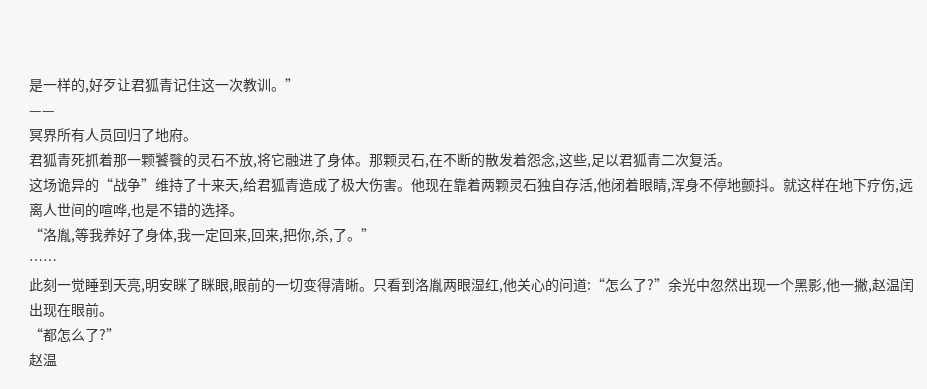是一样的,好歹让君狐青记住这一次教训。”
——
冥界所有人员回归了地府。
君狐青死抓着那一颗饕餮的灵石不放,将它融进了身体。那颗灵石,在不断的散发着怨念,这些,足以君狐青二次复活。
这场诡异的“战争”维持了十来天,给君狐青造成了极大伤害。他现在靠着两颗灵石独自存活,他闭着眼睛,浑身不停地颤抖。就这样在地下疗伤,远离人世间的喧哗,也是不错的选择。
“洛胤,等我养好了身体,我一定回来,回来,把你,杀,了。”
……
此刻一觉睡到天亮,明安眯了眯眼,眼前的一切变得清晰。只看到洛胤两眼湿红,他关心的问道:“怎么了?”余光中忽然出现一个黑影,他一撇,赵温闰出现在眼前。
“都怎么了?”
赵温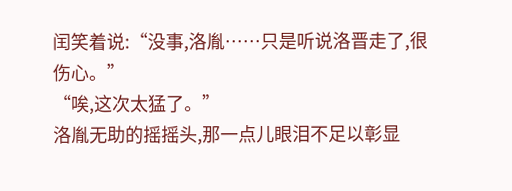闰笑着说:“没事,洛胤……只是听说洛晋走了,很伤心。”
“唉,这次太猛了。”
洛胤无助的摇摇头,那一点儿眼泪不足以彰显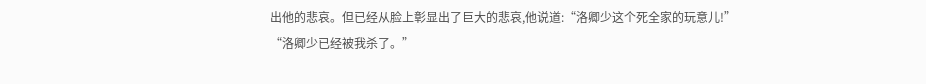出他的悲哀。但已经从脸上彰显出了巨大的悲哀,他说道:“洛卿少这个死全家的玩意儿!”
“洛卿少已经被我杀了。”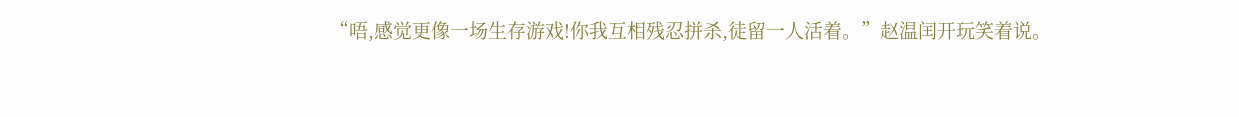“唔,感觉更像一场生存游戏!你我互相残忍拼杀,徒留一人活着。”赵温闰开玩笑着说。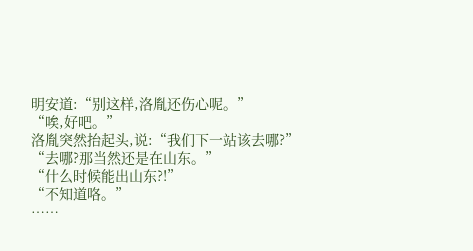明安道:“别这样,洛胤还伤心呢。”
“唉,好吧。”
洛胤突然抬起头,说:“我们下一站该去哪?”
“去哪?那当然还是在山东。”
“什么时候能出山东?!”
“不知道咯。”
……